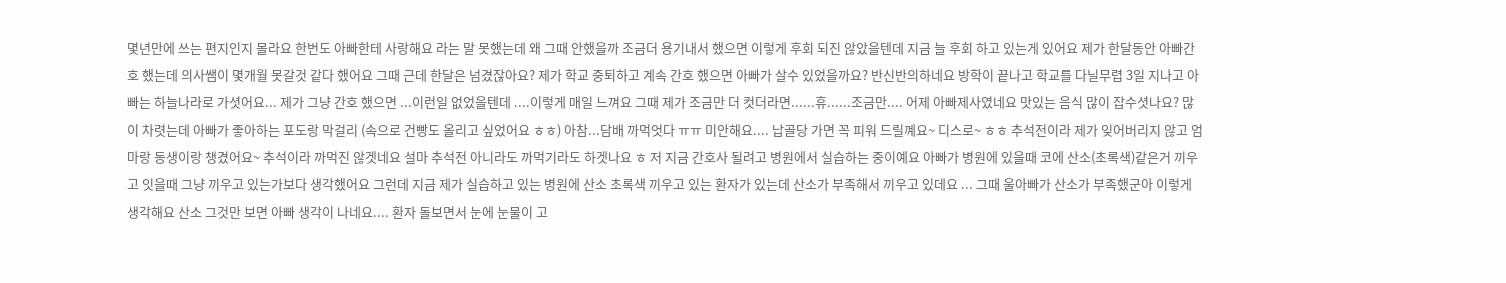몇년만에 쓰는 편지인지 몰라요 한번도 아빠한테 사랑해요 라는 말 못했는데 왜 그때 안했을까 조금더 용기내서 했으면 이렇게 후회 되진 않았을텐데 지금 늘 후회 하고 있는게 있어요 제가 한달동안 아빠간호 했는데 의사쌤이 몇개월 못갈것 같다 했어요 그때 근데 한달은 넘겼잖아요? 제가 학교 중퇴하고 계속 간호 했으면 아빠가 살수 있었을까요? 반신반의하네요 방학이 끝나고 학교를 다닐무렵 3일 지나고 아빠는 하늘나라로 가셧어요... 제가 그냥 간호 했으면 ...이런일 없었을텐데 ....이렇게 매일 느껴요 그때 제가 조금만 더 컷더라면......휴......조금만.... 어제 아빠제사였네요 맛있는 음식 많이 잡수셧나요? 많이 차렷는데 아빠가 좋아하는 포도랑 막걸리 (속으로 건빵도 올리고 싶었어요 ㅎㅎ) 아참...담배 까먹엇다 ㅠㅠ 미안해요.... 납골당 가면 꼭 피워 드릴꼐요~ 디스로~ ㅎㅎ 추석전이라 제가 잊어버리지 않고 엄마랑 동생이랑 챙겼어요~ 추석이라 까먹진 않겟네요 설마 추석전 아니라도 까먹기라도 하겟나요 ㅎ 저 지금 간호사 될려고 병원에서 실습하는 중이예요 아빠가 병원에 있을때 코에 산소(초록색)같은거 끼우고 잇을때 그냥 끼우고 있는가보다 생각했어요 그런데 지금 제가 실습하고 있는 병원에 산소 초록색 끼우고 있는 환자가 있는데 산소가 부족해서 끼우고 있데요 ... 그때 울아빠가 산소가 부족했군아 이렇게 생각해요 산소 그것만 보면 아빠 생각이 나네요.... 환자 돌보면서 눈에 눈물이 고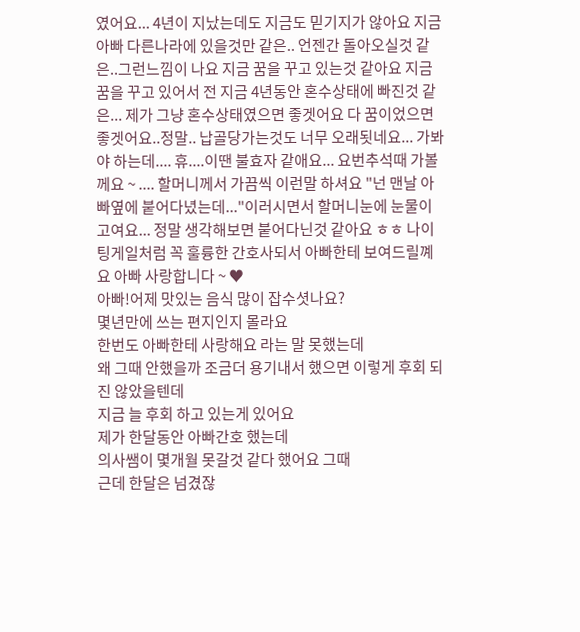였어요... 4년이 지났는데도 지금도 믿기지가 않아요 지금 아빠 다른나라에 있을것만 같은.. 언젠간 돌아오실것 같은..그런느낌이 나요 지금 꿈을 꾸고 있는것 같아요 지금 꿈을 꾸고 있어서 전 지금 4년동안 혼수상태에 빠진것 같은... 제가 그냥 혼수상태였으면 좋겟어요 다 꿈이었으면 좋겟어요..정말.. 납골당가는것도 너무 오래됫네요... 가봐야 하는데.... 휴....이땐 불효자 같애요... 요번추석때 가볼께요 ~ .... 할머니께서 가끔씩 이런말 하셔요 "넌 맨날 아빠옆에 붙어다녔는데..."이러시면서 할머니눈에 눈물이 고여요... 정말 생각해보면 붙어다닌것 같아요 ㅎㅎ 나이팅게일처럼 꼭 훌륭한 간호사되서 아빠한테 보여드릴꼐요 아빠 사랑합니다 ~ ♥
아빠!어제 맛있는 음식 많이 잡수셧나요?
몇년만에 쓰는 편지인지 몰라요
한번도 아빠한테 사랑해요 라는 말 못했는데
왜 그때 안했을까 조금더 용기내서 했으면 이렇게 후회 되진 않았을텐데
지금 늘 후회 하고 있는게 있어요
제가 한달동안 아빠간호 했는데
의사쌤이 몇개월 못갈것 같다 했어요 그때
근데 한달은 넘겼잖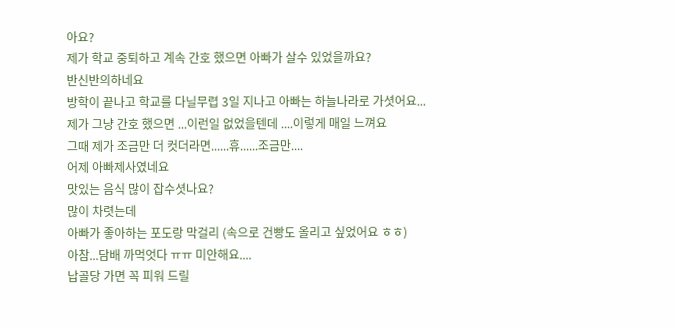아요?
제가 학교 중퇴하고 계속 간호 했으면 아빠가 살수 있었을까요?
반신반의하네요
방학이 끝나고 학교를 다닐무렵 3일 지나고 아빠는 하늘나라로 가셧어요...
제가 그냥 간호 했으면 ...이런일 없었을텐데 ....이렇게 매일 느껴요
그때 제가 조금만 더 컷더라면......휴......조금만....
어제 아빠제사였네요
맛있는 음식 많이 잡수셧나요?
많이 차렷는데
아빠가 좋아하는 포도랑 막걸리 (속으로 건빵도 올리고 싶었어요 ㅎㅎ)
아참...담배 까먹엇다 ㅠㅠ 미안해요....
납골당 가면 꼭 피워 드릴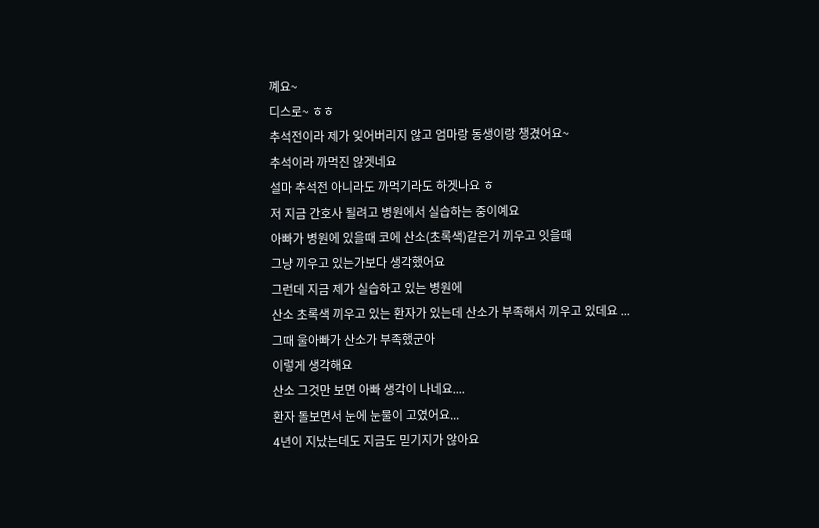꼐요~
디스로~ ㅎㅎ
추석전이라 제가 잊어버리지 않고 엄마랑 동생이랑 챙겼어요~
추석이라 까먹진 않겟네요
설마 추석전 아니라도 까먹기라도 하겟나요 ㅎ
저 지금 간호사 될려고 병원에서 실습하는 중이예요
아빠가 병원에 있을때 코에 산소(초록색)같은거 끼우고 잇을때
그냥 끼우고 있는가보다 생각했어요
그런데 지금 제가 실습하고 있는 병원에
산소 초록색 끼우고 있는 환자가 있는데 산소가 부족해서 끼우고 있데요 ...
그때 울아빠가 산소가 부족했군아
이렇게 생각해요
산소 그것만 보면 아빠 생각이 나네요....
환자 돌보면서 눈에 눈물이 고였어요...
4년이 지났는데도 지금도 믿기지가 않아요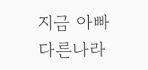지금 아빠 다른나라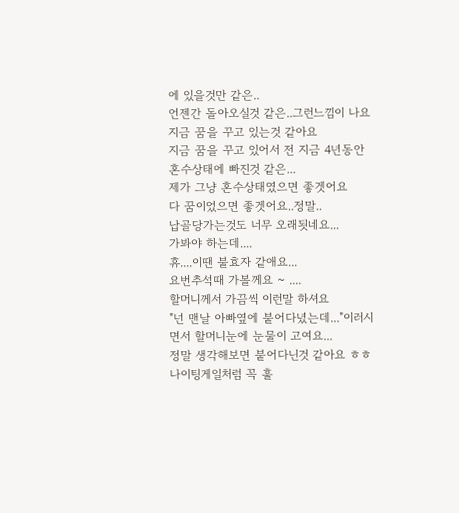에 있을것만 같은..
언젠간 돌아오실것 같은..그런느낌이 나요
지금 꿈을 꾸고 있는것 같아요
지금 꿈을 꾸고 있어서 전 지금 4년동안 혼수상태에 빠진것 같은...
제가 그냥 혼수상태였으면 좋겟어요
다 꿈이었으면 좋겟어요..정말..
납골당가는것도 너무 오래됫네요...
가봐야 하는데....
휴....이땐 불효자 같애요...
요번추석때 가볼께요 ~ ....
할머니께서 가끔씩 이런말 하셔요
"넌 맨날 아빠옆에 붙어다녔는데..."이러시면서 할머니눈에 눈물이 고여요...
정말 생각해보면 붙어다닌것 같아요 ㅎㅎ
나이팅게일처럼 꼭 훌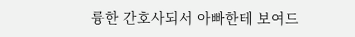륭한 간호사되서 아빠한테 보여드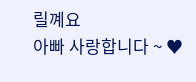릴꼐요
아빠 사랑합니다 ~ ♥